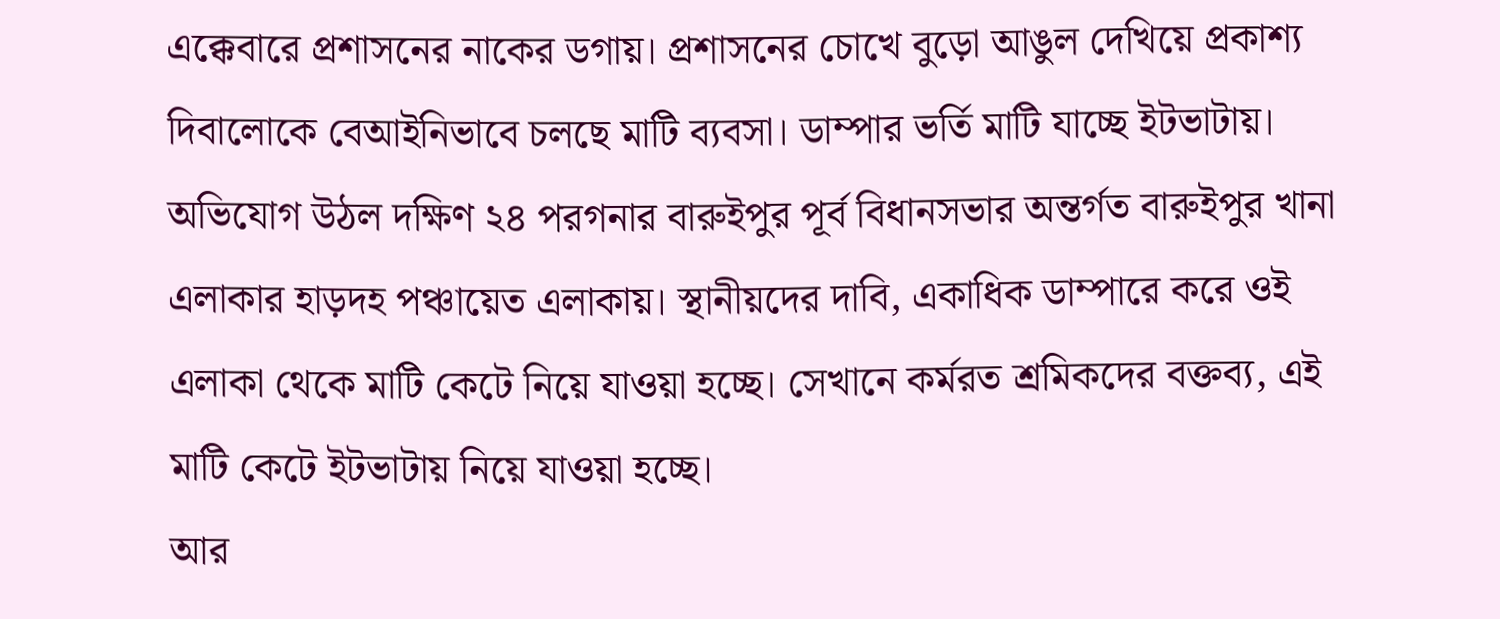এক্কেবারে প্রশাসনের নাকের ডগায়। প্রশাসনের চোখে বুড়ো আঙুল দেখিয়ে প্রকাশ্য দিবালোকে বেআইনিভাবে চলছে মাটি ব্যবসা। ডাম্পার ভর্তি মাটি যাচ্ছে ইটভাটায়। অভিযোগ উঠল দক্ষিণ ২৪ পরগনার বারুইপুর পূর্ব বিধানসভার অন্তর্গত বারুইপুর খানা এলাকার হাড়দহ পঞ্চায়েত এলাকায়। স্থানীয়দের দাবি, একাধিক ডাম্পারে করে ওই এলাকা থেকে মাটি কেটে নিয়ে যাওয়া হচ্ছে। সেখানে কর্মরত শ্রমিকদের বক্তব্য, এই মাটি কেটে ইটভাটায় নিয়ে যাওয়া হচ্ছে।
আর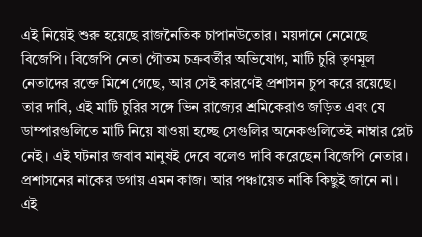এই নিয়েই শুরু হয়েছে রাজনৈতিক চাপানউতোর। ময়দানে নেমেছে বিজেপি। বিজেপি নেতা গৌতম চক্রবর্তীর অভিযোগ, মাটি চুরি তৃণমূল নেতাদের রক্তে মিশে গেছে, আর সেই কারণেই প্রশাসন চুপ করে রয়েছে। তার দাবি, এই মাটি চুরির সঙ্গে ভিন রাজ্যের শ্রমিকেরাও জড়িত এবং যে ডাম্পারগুলিতে মাটি নিয়ে যাওয়া হচ্ছে সেগুলির অনেকগুলিতেই নাম্বার প্লেট নেই। এই ঘটনার জবাব মানুষই দেবে বলেও দাবি করেছেন বিজেপি নেতার।
প্রশাসনের নাকের ডগায় এমন কাজ। আর পঞ্চায়েত নাকি কিছুই জানে না। এই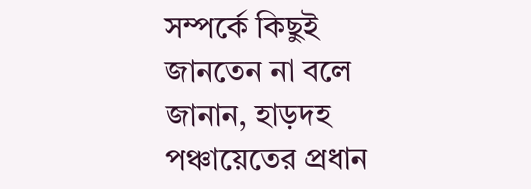সম্পর্কে কিছুই জানতেন না বলে জানান, হাড়দহ পঞ্চায়েতের প্রধান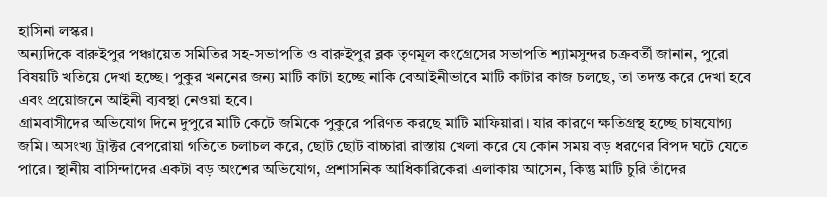হাসিনা লস্কর।
অন্যদিকে বারুইপুর পঞ্চায়েত সমিতির সহ-সভাপতি ও বারুইপুর ব্লক তৃণমূল কংগ্রেসের সভাপতি শ্যামসুন্দর চক্রবর্তী জানান, পুরো বিষয়টি খতিয়ে দেখা হচ্ছে। পুকুর খননের জন্য মাটি কাটা হচ্ছে নাকি বেআইনীভাবে মাটি কাটার কাজ চলছে, তা তদন্ত করে দেখা হবে এবং প্রয়োজনে আইনী ব্যবস্থা নেওয়া হবে।
গ্রামবাসীদের অভিযোগ দিনে দুপুরে মাটি কেটে জমিকে পুকুরে পরিণত করছে মাটি মাফিয়ারা। যার কারণে ক্ষতিগ্রস্থ হচ্ছে চাষযোগ্য জমি। অসংখ্য ট্রাক্টর বেপরোয়া গতিতে চলাচল করে, ছোট ছোট বাচ্চারা রাস্তায় খেলা করে যে কোন সময় বড় ধরণের বিপদ ঘটে যেতে পারে। স্থানীয় বাসিন্দাদের একটা বড় অংশের অভিযোগ, প্রশাসনিক আধিকারিকেরা এলাকায় আসেন, কিন্তু মাটি চুরি তাঁদের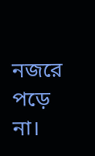নজরে পড়ে না।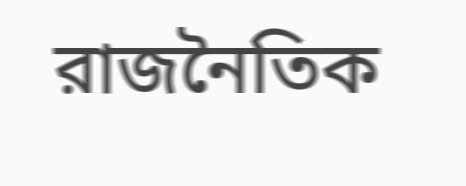রাজনৈতিক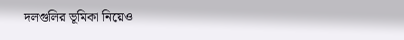দলগুলির ভূমিকা নিয়েও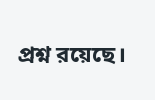প্রশ্ন রয়েছে।